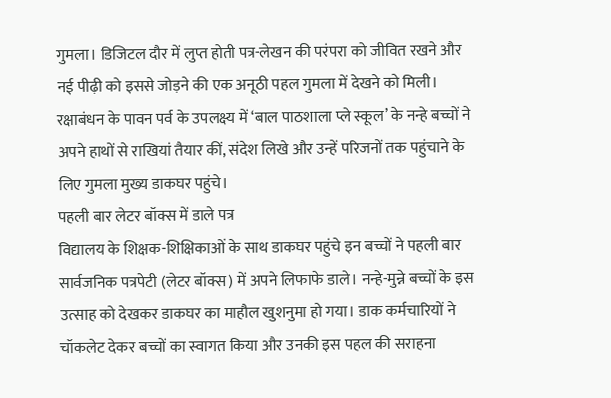गुमला। डिजिटल दौर में लुप्त होती पत्र-लेखन की परंपरा को जीवित रखने और नई पीढ़ी को इससे जोड़ने की एक अनूठी पहल गुमला में देखने को मिली। रक्षाबंधन के पावन पर्व के उपलक्ष्य में ‘बाल पाठशाला प्ले स्कूल’ के नन्हे बच्चों ने अपने हाथों से राखियां तैयार कीं, संदेश लिखे और उन्हें परिजनों तक पहुंचाने के लिए गुमला मुख्य डाकघर पहुंचे।
पहली बार लेटर बॉक्स में डाले पत्र
विद्यालय के शिक्षक-शिक्षिकाओं के साथ डाकघर पहुंचे इन बच्चों ने पहली बार सार्वजनिक पत्रपेटी (लेटर बॉक्स) में अपने लिफाफे डाले। नन्हे-मुन्ने बच्चों के इस उत्साह को देखकर डाकघर का माहौल खुशनुमा हो गया। डाक कर्मचारियों ने चॉकलेट देकर बच्चों का स्वागत किया और उनकी इस पहल की सराहना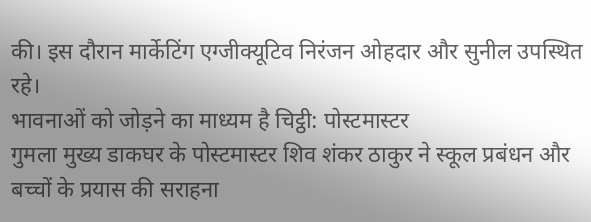की। इस दौरान मार्केटिंग एग्जीक्यूटिव निरंजन ओहदार और सुनील उपस्थित रहे।
भावनाओं को जोड़ने का माध्यम है चिट्ठी: पोस्टमास्टर
गुमला मुख्य डाकघर के पोस्टमास्टर शिव शंकर ठाकुर ने स्कूल प्रबंधन और बच्चों के प्रयास की सराहना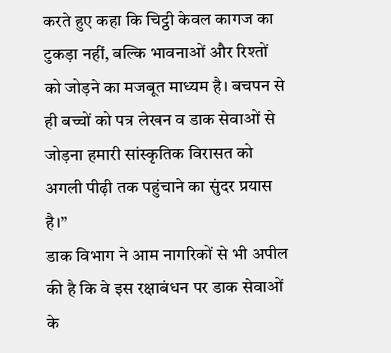करते हुए कहा कि चिट्ठी केवल कागज का टुकड़ा नहीं, बल्कि भावनाओं और रिश्तों को जोड़ने का मजबूत माध्यम है। बचपन से ही बच्चों को पत्र लेखन व डाक सेवाओं से जोड़ना हमारी सांस्कृतिक विरासत को अगली पीढ़ी तक पहुंचाने का सुंदर प्रयास है।”
डाक विभाग ने आम नागरिकों से भी अपील की है कि वे इस रक्षाबंधन पर डाक सेवाओं के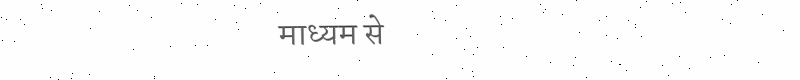माध्यम से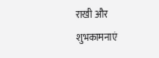राखी और शुभकामनाएं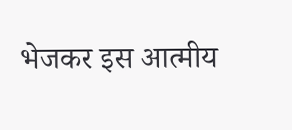भेजकर इस आत्मीय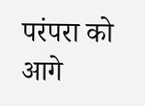परंपरा को आगे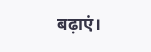बढ़ाएं।